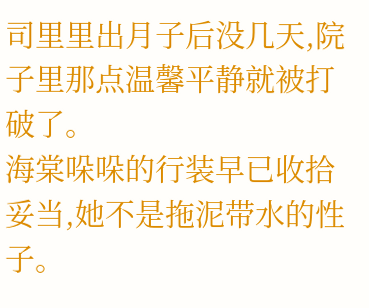司里里出月子后没几天,院子里那点温馨平静就被打破了。
海棠哚哚的行装早已收拾妥当,她不是拖泥带水的性子。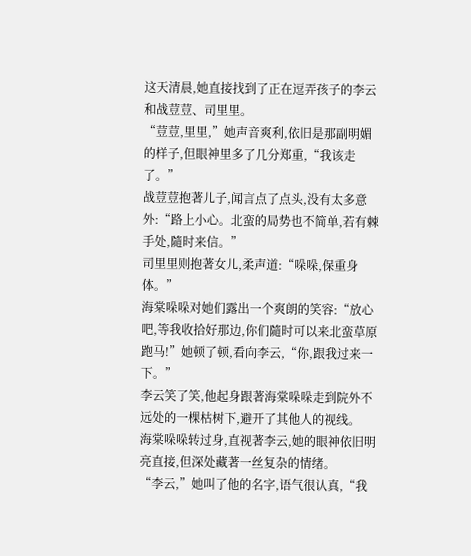这天清晨,她直接找到了正在逗弄孩子的李云和战荳荳、司里里。
“荳荳,里里,”她声音爽利,依旧是那副明媚的样子,但眼神里多了几分郑重,“我该走了。”
战荳荳抱著儿子,闻言点了点头,没有太多意外:“路上小心。北蛮的局势也不简单,若有棘手处,隨时来信。”
司里里则抱著女儿,柔声道:“哚哚,保重身体。”
海棠哚哚对她们露出一个爽朗的笑容:“放心吧,等我收拾好那边,你们隨时可以来北蛮草原跑马!”她顿了顿,看向李云,“你,跟我过来一下。”
李云笑了笑,他起身跟著海棠哚哚走到院外不远处的一棵枯树下,避开了其他人的视线。
海棠哚哚转过身,直视著李云,她的眼神依旧明亮直接,但深处藏著一丝复杂的情绪。
“李云,”她叫了他的名字,语气很认真,“我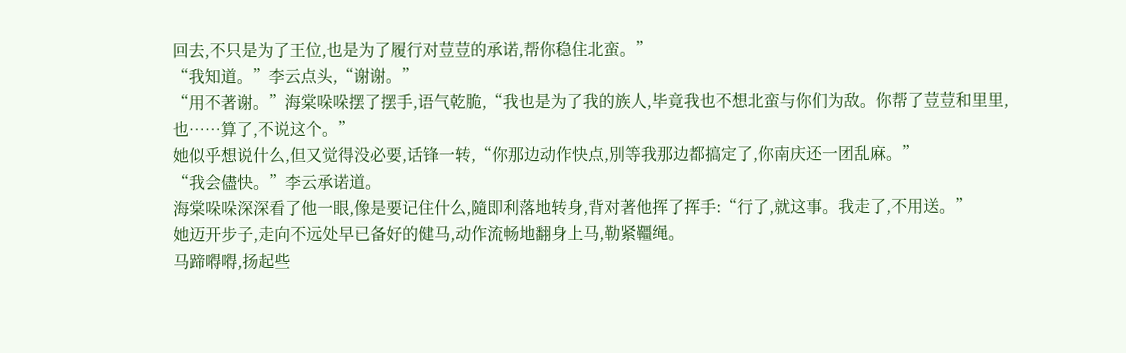回去,不只是为了王位,也是为了履行对荳荳的承诺,帮你稳住北蛮。”
“我知道。”李云点头,“谢谢。”
“用不著谢。”海棠哚哚摆了摆手,语气乾脆,“我也是为了我的族人,毕竟我也不想北蛮与你们为敌。你帮了荳荳和里里,也……算了,不说这个。”
她似乎想说什么,但又觉得没必要,话锋一转,“你那边动作快点,別等我那边都搞定了,你南庆还一团乱麻。”
“我会儘快。”李云承诺道。
海棠哚哚深深看了他一眼,像是要记住什么,隨即利落地转身,背对著他挥了挥手:“行了,就这事。我走了,不用送。”
她迈开步子,走向不远处早已备好的健马,动作流畅地翻身上马,勒紧韁绳。
马蹄嘚嘚,扬起些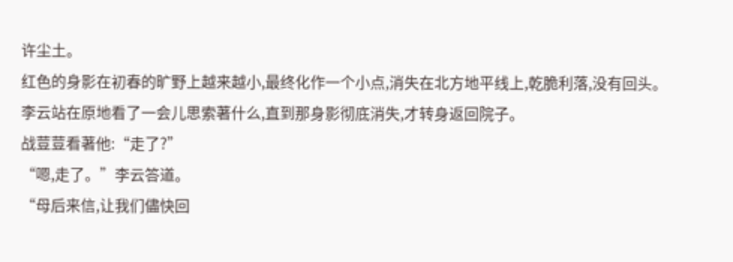许尘土。
红色的身影在初春的旷野上越来越小,最终化作一个小点,消失在北方地平线上,乾脆利落,没有回头。
李云站在原地看了一会儿思索著什么,直到那身影彻底消失,才转身返回院子。
战荳荳看著他:“走了?”
“嗯,走了。”李云答道。
“母后来信,让我们儘快回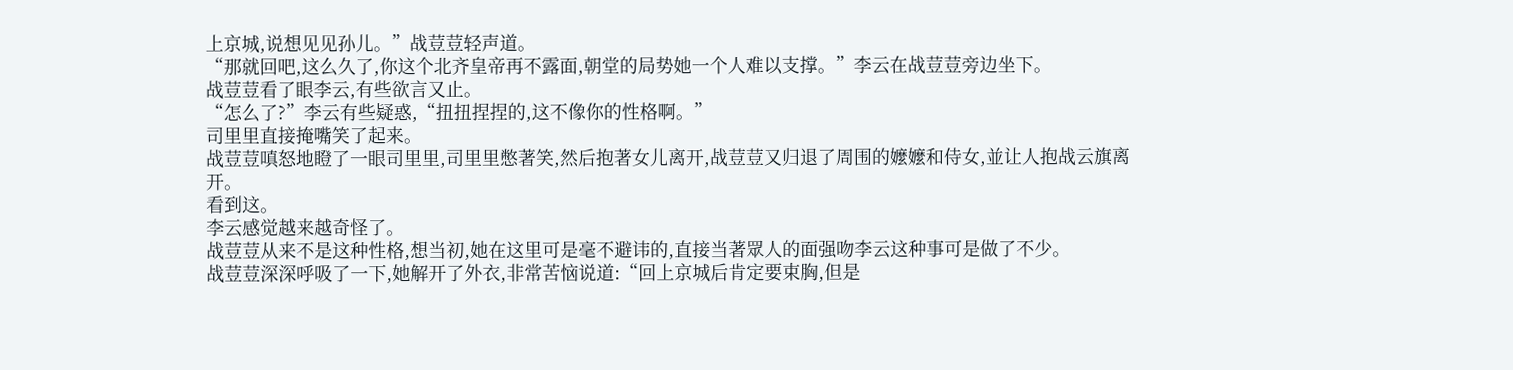上京城,说想见见孙儿。”战荳荳轻声道。
“那就回吧,这么久了,你这个北齐皇帝再不露面,朝堂的局势她一个人难以支撑。”李云在战荳荳旁边坐下。
战荳荳看了眼李云,有些欲言又止。
“怎么了?”李云有些疑惑,“扭扭捏捏的,这不像你的性格啊。”
司里里直接掩嘴笑了起来。
战荳荳嗔怒地瞪了一眼司里里,司里里憋著笑,然后抱著女儿离开,战荳荳又归退了周围的嬤嬤和侍女,並让人抱战云旗离开。
看到这。
李云感觉越来越奇怪了。
战荳荳从来不是这种性格,想当初,她在这里可是毫不避讳的,直接当著眾人的面强吻李云这种事可是做了不少。
战荳荳深深呼吸了一下,她解开了外衣,非常苦恼说道:“回上京城后肯定要束胸,但是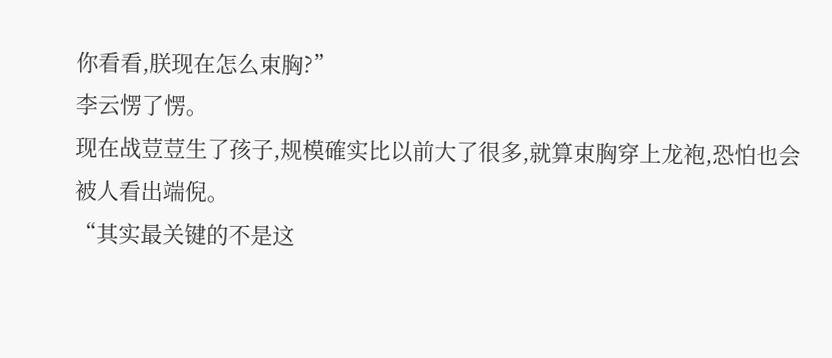你看看,朕现在怎么束胸?”
李云愣了愣。
现在战荳荳生了孩子,规模確实比以前大了很多,就算束胸穿上龙袍,恐怕也会被人看出端倪。
“其实最关键的不是这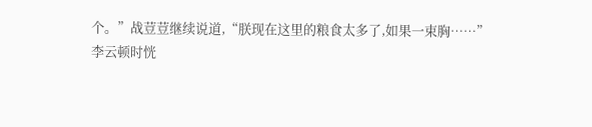个。”战荳荳继续说道,“朕现在这里的粮食太多了,如果一束胸……”
李云顿时恍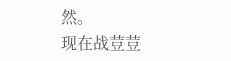然。
现在战荳荳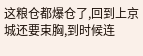这粮仓都爆仓了,回到上京城还要束胸,到时候连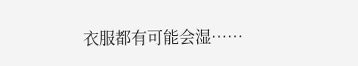衣服都有可能会湿……